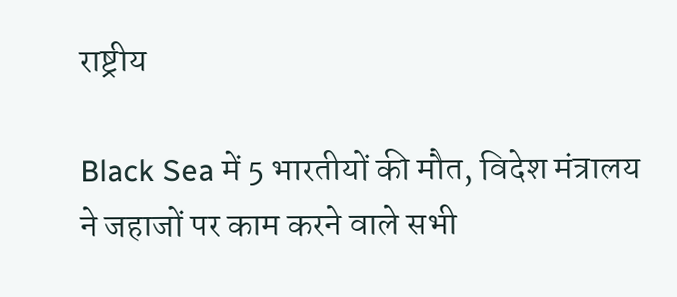राष्ट्रीय

Black Sea में 5 भारतीयों की मौत, विदेश मंत्रालय ने जहाजों पर काम करने वाले सभी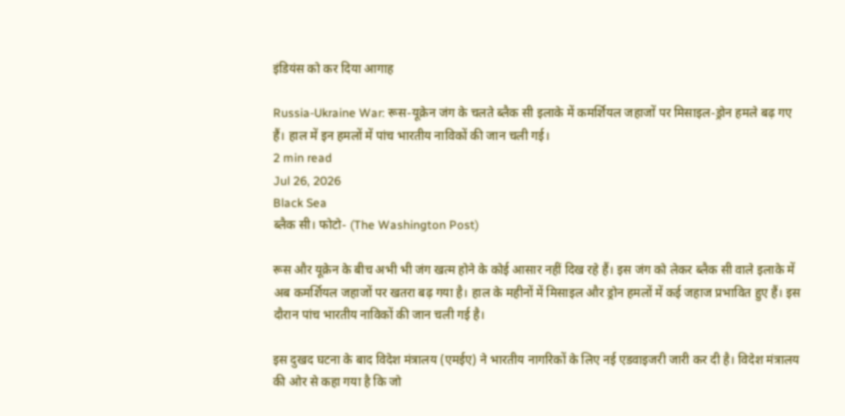इंडियंस को कर दिया आगाह

Russia-Ukraine War: रूस-यूक्रेन जंग के चलते ब्लैक सी इलाके में कमर्शियल जहाजों पर मिसाइल-ड्रोन हमले बढ़ गए हैं। हाल में इन हमलों में पांच भारतीय नाविकों की जान चली गई।
2 min read
Jul 26, 2026
Black Sea
ब्लैक सी। फोटो- (The Washington Post)

रूस और यूक्रेन के बीच अभी भी जंग खत्म होने के कोई आसार नहीं दिख रहे हैं। इस जंग को लेकर ब्लैक सी वाले इलाके में अब कमर्शियल जहाजों पर खतरा बढ़ गया है। हाल के महीनों में मिसाइल और ड्रोन हमलों में कई जहाज प्रभावित हुए हैं। इस दौरान पांच भारतीय नाविकों की जान चली गई है।

इस दुखद घटना के बाद विदेश मंत्रालय (एमईए) ने भारतीय नागरिकों के लिए नई एडवाइजरी जारी कर दी है। विदेश मंत्रालय की ओर से कहा गया है कि जो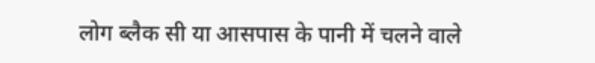लोग ब्लैक सी या आसपास के पानी में चलने वाले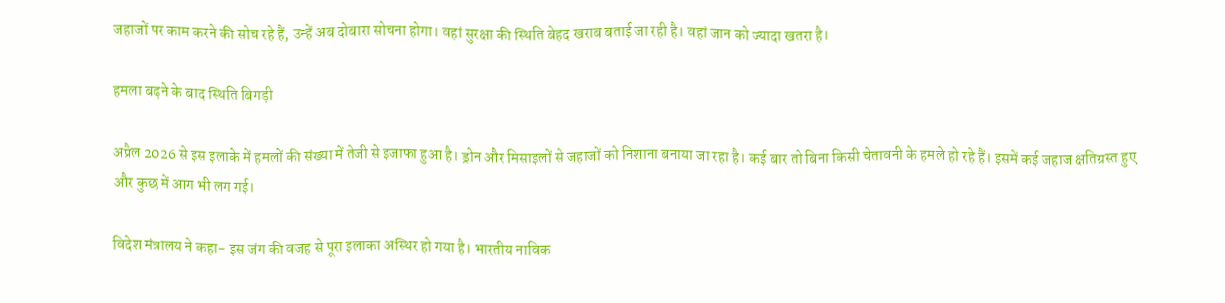जहाजों पर काम करने की सोच रहे हैं, उन्हें अब दोबारा सोचना होगा। वहां सुरक्षा की स्थिति बेहद खराब बताई जा रही है। वहां जान को ज्यादा खतरा है।

हमला बढ़ने के बाद स्थिति बिगड़ी

अप्रैल 2026 से इस इलाके में हमलों की संख्या में तेजी से इजाफा हुआ है। ड्रोन और मिसाइलों से जहाजों को निशाना बनाया जा रहा है। कई बार तो बिना किसी चेतावनी के हमले हो रहे हैं। इसमें कई जहाज क्षतिग्रस्त हुए और कुछ में आग भी लग गई।

विदेश मंत्रालय ने कहा- इस जंग की वजह से पूरा इलाका अस्थिर हो गया है। भारतीय नाविक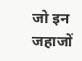जो इन जहाजों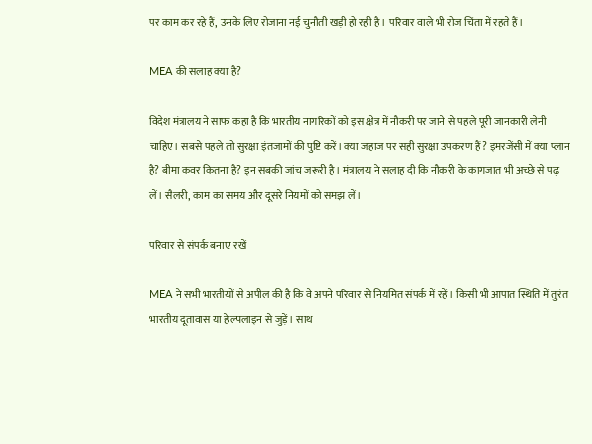पर काम कर रहे हैं, उनके लिए रोजाना नई चुनौती खड़ी हो रही है। परिवार वाले भी रोज चिंता में रहते हैं।

MEA की सलाह क्या है?

विदेश मंत्रालय ने साफ कहा है कि भारतीय नागरिकों को इस क्षेत्र में नौकरी पर जाने से पहले पूरी जानकारी लेनी चाहिए। सबसे पहले तो सुरक्षा इंतजामों की पुष्टि करें। क्या जहाज पर सही सुरक्षा उपकरण हैं? इमरजेंसी में क्या प्लान है? बीमा कवर कितना है? इन सबकी जांच जरूरी है। मंत्रालय ने सलाह दी कि नौकरी के कागजात भी अच्छे से पढ़ लें। सैलरी, काम का समय और दूसरे नियमों को समझ लें।

परिवार से संपर्क बनाए रखें

MEA ने सभी भारतीयों से अपील की है कि वे अपने परिवार से नियमित संपर्क में रहें। किसी भी आपात स्थिति में तुरंत भारतीय दूतावास या हेल्पलाइन से जुड़ें। साथ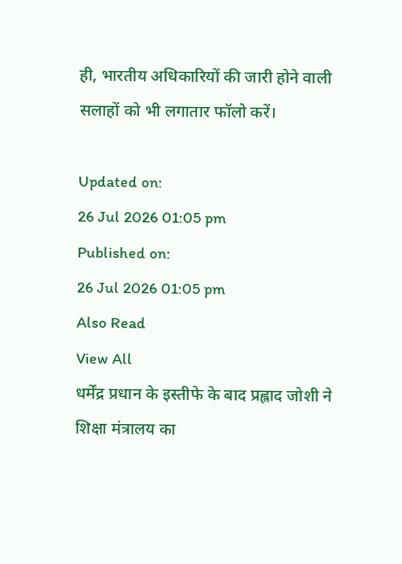ही, भारतीय अधिकारियों की जारी होने वाली सलाहों को भी लगातार फॉलो करें।

Updated on:
26 Jul 2026 01:05 pm
Published on:
26 Jul 2026 01:05 pm
Also Read
View All
धर्मेंद्र प्रधान के इस्तीफे के बाद प्रह्लाद जोशी ने शिक्षा मंत्रालय का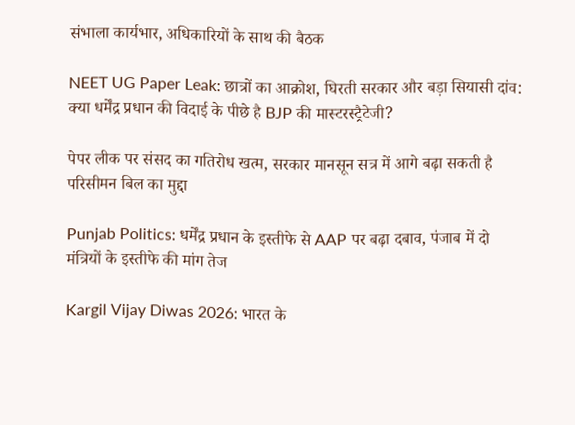संभाला कार्यभार, अधिकारियों के साथ की बैठक

NEET UG Paper Leak: छात्रों का आक्रोश, घिरती सरकार और बड़ा सियासी दांव: क्या धर्मेंद्र प्रधान की विदाई के पीछे है BJP की मास्टरस्ट्रैटेजी?

पेपर लीक पर संसद का गतिरोध खत्म, सरकार मानसून सत्र में आगे बढ़ा सकती है परिसीमन बिल का मुद्दा

Punjab Politics: धर्मेंद्र प्रधान के इस्तीफे से AAP पर बढ़ा दबाव, पंजाब में दो मंत्रियों के इस्तीफे की मांग तेज

Kargil Vijay Diwas 2026: भारत के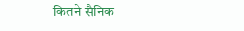कितने सैनिक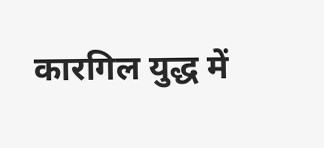कारगिल युद्ध में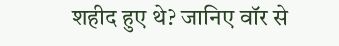शहीद हुए थे? जानिए वॉर से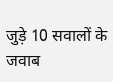जुड़े 10 सवालों के जवाब